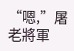“嗯,”屠老將軍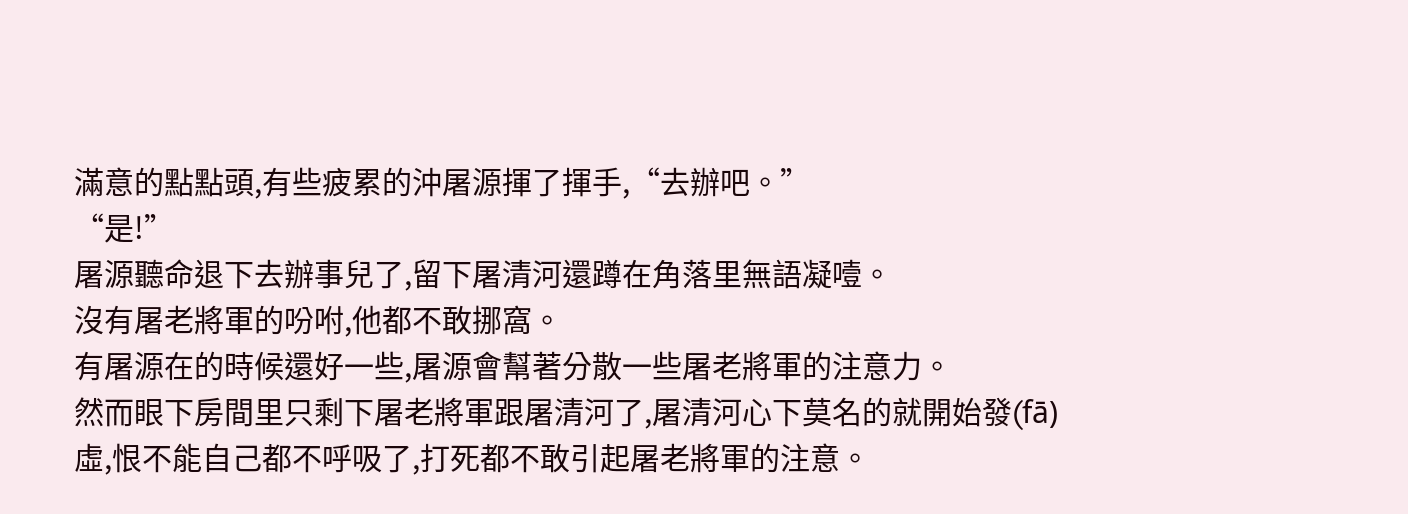滿意的點點頭,有些疲累的沖屠源揮了揮手,“去辦吧。”
“是!”
屠源聽命退下去辦事兒了,留下屠清河還蹲在角落里無語凝噎。
沒有屠老將軍的吩咐,他都不敢挪窩。
有屠源在的時候還好一些,屠源會幫著分散一些屠老將軍的注意力。
然而眼下房間里只剩下屠老將軍跟屠清河了,屠清河心下莫名的就開始發(fā)虛,恨不能自己都不呼吸了,打死都不敢引起屠老將軍的注意。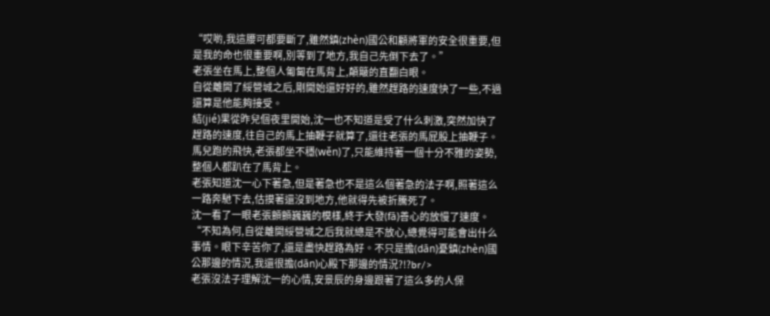“哎喲,我這腰可都要斷了,雖然鎮(zhèn)國公和顧將軍的安全很重要,但是我的命也很重要啊,別等到了地方,我自己先倒下去了。”
老張坐在馬上,整個人匍匐在馬背上,顛簸的直翻白眼。
自從離開了綏營城之后,剛開始還好好的,雖然趕路的速度快了一些,不過還算是他能夠接受。
結(jié)果從昨兒個夜里開始,沈一也不知道是受了什么刺激,突然加快了趕路的速度,往自己的馬上抽鞭子就算了,還往老張的馬屁股上抽鞭子。
馬兒跑的飛快,老張都坐不穩(wěn)了,只能維持著一個十分不雅的姿勢,整個人都趴在了馬背上。
老張知道沈一心下著急,但是著急也不是這么個著急的法子啊,照著這么一路奔馳下去,估摸著還沒到地方,他就得先被折騰死了。
沈一看了一眼老張顫顫巍巍的模樣,終于大發(fā)善心的放慢了速度。
“不知為何,自從離開綏營城之后我就總是不放心,總覺得可能會出什么事情。眼下辛苦你了,還是盡快趕路為好。不只是擔(dān)憂鎮(zhèn)國公那邊的情況,我還很擔(dān)心殿下那邊的情況?!?br/>
老張沒法子理解沈一的心情,安景辰的身邊跟著了這么多的人保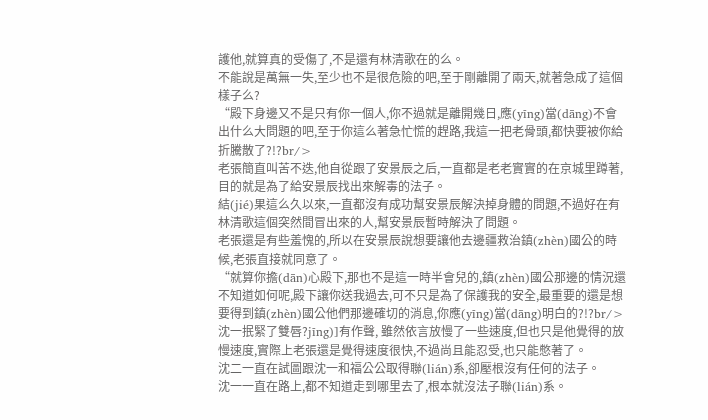護他,就算真的受傷了,不是還有林清歌在的么。
不能說是萬無一失,至少也不是很危險的吧,至于剛離開了兩天,就著急成了這個樣子么?
“殿下身邊又不是只有你一個人,你不過就是離開幾日,應(yīng)當(dāng)不會出什么大問題的吧,至于你這么著急忙慌的趕路,我這一把老骨頭,都快要被你給折騰散了?!?br/>
老張簡直叫苦不迭,他自從跟了安景辰之后,一直都是老老實實的在京城里蹲著,目的就是為了給安景辰找出來解毒的法子。
結(jié)果這么久以來,一直都沒有成功幫安景辰解決掉身體的問題,不過好在有林清歌這個突然間冒出來的人,幫安景辰暫時解決了問題。
老張還是有些羞愧的,所以在安景辰說想要讓他去邊疆救治鎮(zhèn)國公的時候,老張直接就同意了。
“就算你擔(dān)心殿下,那也不是這一時半會兒的,鎮(zhèn)國公那邊的情況還不知道如何呢,殿下讓你送我過去,可不只是為了保護我的安全,最重要的還是想要得到鎮(zhèn)國公他們那邊確切的消息,你應(yīng)當(dāng)明白的?!?br/>
沈一抿緊了雙唇?jīng)]有作聲, 雖然依言放慢了一些速度,但也只是他覺得的放慢速度,實際上老張還是覺得速度很快,不過尚且能忍受,也只能憋著了。
沈二一直在試圖跟沈一和福公公取得聯(lián)系,卻壓根沒有任何的法子。
沈一一直在路上,都不知道走到哪里去了,根本就沒法子聯(lián)系。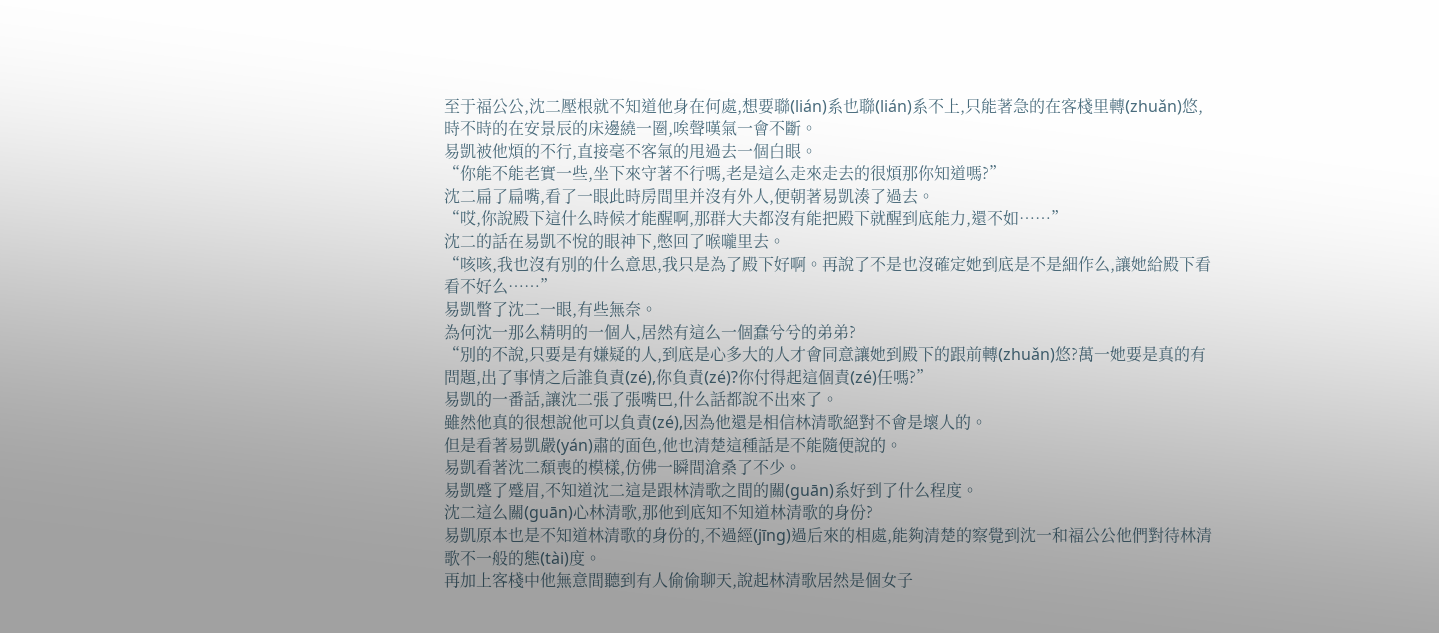至于福公公,沈二壓根就不知道他身在何處,想要聯(lián)系也聯(lián)系不上,只能著急的在客棧里轉(zhuǎn)悠,時不時的在安景辰的床邊繞一圈,唉聲嘆氣一會不斷。
易凱被他煩的不行,直接毫不客氣的甩過去一個白眼。
“你能不能老實一些,坐下來守著不行嗎,老是這么走來走去的很煩那你知道嗎?”
沈二扁了扁嘴,看了一眼此時房間里并沒有外人,便朝著易凱湊了過去。
“哎,你說殿下這什么時候才能醒啊,那群大夫都沒有能把殿下就醒到底能力,還不如……”
沈二的話在易凱不悅的眼神下,憋回了喉嚨里去。
“咳咳,我也沒有別的什么意思,我只是為了殿下好啊。再說了不是也沒確定她到底是不是細作么,讓她給殿下看看不好么……”
易凱瞥了沈二一眼,有些無奈。
為何沈一那么精明的一個人,居然有這么一個蠢兮兮的弟弟?
“別的不說,只要是有嫌疑的人,到底是心多大的人才會同意讓她到殿下的跟前轉(zhuǎn)悠?萬一她要是真的有問題,出了事情之后誰負責(zé),你負責(zé)?你付得起這個責(zé)任嗎?”
易凱的一番話,讓沈二張了張嘴巴,什么話都說不出來了。
雖然他真的很想說他可以負責(zé),因為他還是相信林清歌絕對不會是壞人的。
但是看著易凱嚴(yán)肅的面色,他也清楚這種話是不能隨便說的。
易凱看著沈二頹喪的模樣,仿佛一瞬間滄桑了不少。
易凱蹙了蹙眉,不知道沈二這是跟林清歌之間的關(guān)系好到了什么程度。
沈二這么關(guān)心林清歌,那他到底知不知道林清歌的身份?
易凱原本也是不知道林清歌的身份的,不過經(jīng)過后來的相處,能夠清楚的察覺到沈一和福公公他們對待林清歌不一般的態(tài)度。
再加上客棧中他無意間聽到有人偷偷聊天,說起林清歌居然是個女子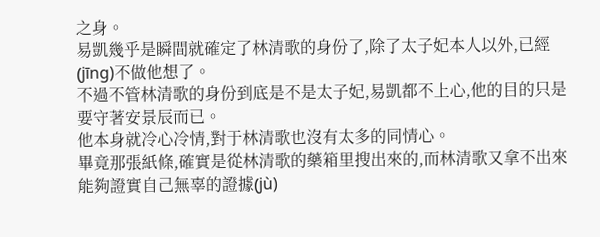之身。
易凱幾乎是瞬間就確定了林清歌的身份了,除了太子妃本人以外,已經(jīng)不做他想了。
不過不管林清歌的身份到底是不是太子妃,易凱都不上心,他的目的只是要守著安景辰而已。
他本身就冷心冷情,對于林清歌也沒有太多的同情心。
畢竟那張紙條,確實是從林清歌的藥箱里搜出來的,而林清歌又拿不出來能夠證實自己無辜的證據(jù)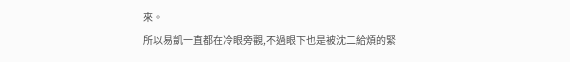來。
所以易凱一直都在冷眼旁觀,不過眼下也是被沈二給煩的緊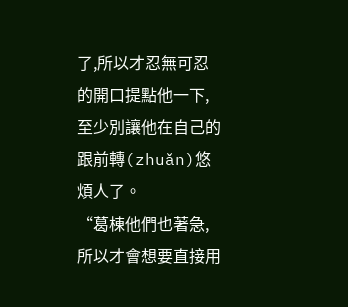了,所以才忍無可忍的開口提點他一下,至少別讓他在自己的跟前轉(zhuǎn)悠煩人了。
“葛棟他們也著急,所以才會想要直接用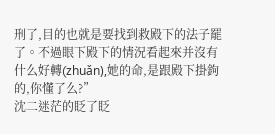刑了,目的也就是要找到救殿下的法子罷了。不過眼下殿下的情況看起來并沒有什么好轉(zhuǎn),她的命,是跟殿下掛鉤的,你懂了么?”
沈二迷茫的眨了眨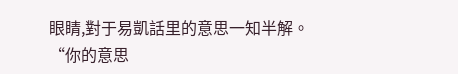眼睛,對于易凱話里的意思一知半解。
“你的意思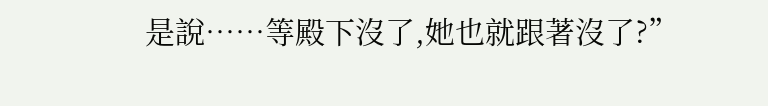是說……等殿下沒了,她也就跟著沒了?”